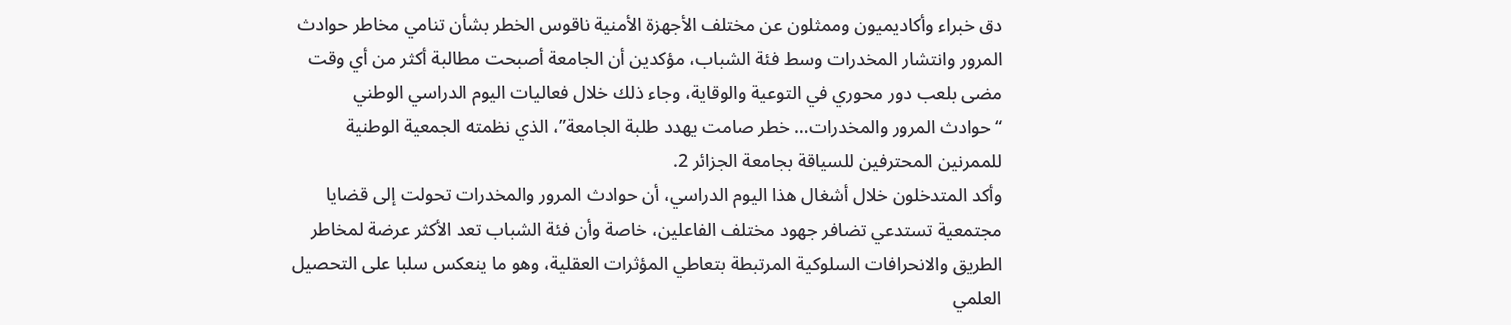دق خبراء وأكاديميون وممثلون عن مختلف الأجهزة الأمنية ناقوس الخطر بشأن تنامي مخاطر حوادث المرور وانتشار المخدرات وسط فئة الشباب، مؤكدين أن الجامعة أصبحت مطالبة أكثر من أي وقت مضى بلعب دور محوري في التوعية والوقاية، وجاء ذلك خلال فعاليات اليوم الدراسي الوطني “حوادث المرور والمخدرات… خطر صامت يهدد طلبة الجامعة”، الذي نظمته الجمعية الوطنية للممرنين المحترفين للسياقة بجامعة الجزائر 2.
وأكد المتدخلون خلال أشغال هذا اليوم الدراسي، أن حوادث المرور والمخدرات تحولت إلى قضايا مجتمعية تستدعي تضافر جهود مختلف الفاعلين، خاصة وأن فئة الشباب تعد الأكثر عرضة لمخاطر الطريق والانحرافات السلوكية المرتبطة بتعاطي المؤثرات العقلية، وهو ما ينعكس سلبا على التحصيل العلمي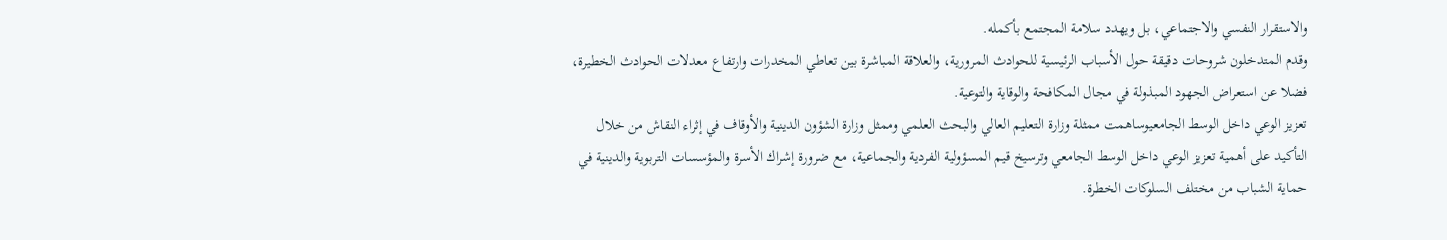والاستقرار النفسي والاجتماعي، بل ويهدد سلامة المجتمع بأكمله.
وقدم المتدخلون شروحات دقيقة حول الأسباب الرئيسية للحوادث المرورية، والعلاقة المباشرة بين تعاطي المخدرات وارتفاع معدلات الحوادث الخطيرة، فضلا عن استعراض الجهود المبذولة في مجال المكافحة والوقاية والتوعية.
تعزيز الوعي داخل الوسط الجامعيوساهمت ممثلة وزارة التعليم العالي والبحث العلمي وممثل وزارة الشؤون الدينية والأوقاف في إثراء النقاش من خلال التأكيد على أهمية تعزيز الوعي داخل الوسط الجامعي وترسيخ قيم المسؤولية الفردية والجماعية، مع ضرورة إشراك الأسرة والمؤسسات التربوية والدينية في حماية الشباب من مختلف السلوكات الخطرة.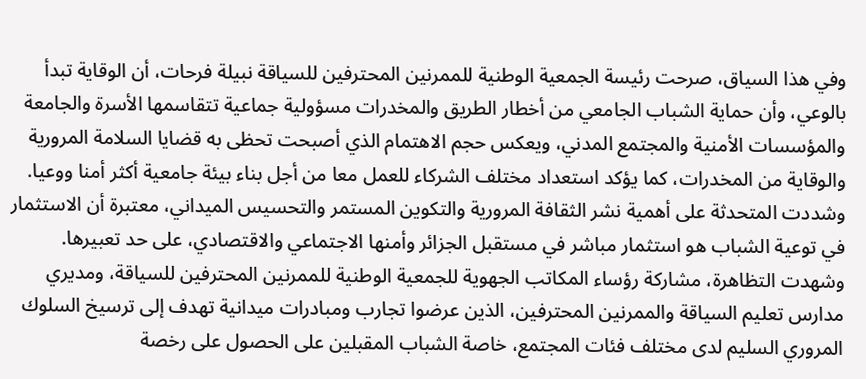وفي هذا السياق، صرحت رئيسة الجمعية الوطنية للممرنين المحترفين للسياقة نبيلة فرحات، أن الوقاية تبدأ بالوعي، وأن حماية الشباب الجامعي من أخطار الطريق والمخدرات مسؤولية جماعية تتقاسمها الأسرة والجامعة والمؤسسات الأمنية والمجتمع المدني، ويعكس حجم الاهتمام الذي أصبحت تحظى به قضايا السلامة المرورية والوقاية من المخدرات، كما يؤكد استعداد مختلف الشركاء للعمل معا من أجل بناء بيئة جامعية أكثر أمنا ووعيا.
وشددت المتحدثة على أهمية نشر الثقافة المرورية والتكوين المستمر والتحسيس الميداني، معتبرة أن الاستثمار في توعية الشباب هو استثمار مباشر في مستقبل الجزائر وأمنها الاجتماعي والاقتصادي، على حد تعبيرها.
وشهدت التظاهرة، مشاركة رؤساء المكاتب الجهوية للجمعية الوطنية للممرنين المحترفين للسياقة، ومديري مدارس تعليم السياقة والممرنين المحترفين، الذين عرضوا تجارب ومبادرات ميدانية تهدف إلى ترسيخ السلوك المروري السليم لدى مختلف فئات المجتمع، خاصة الشباب المقبلين على الحصول على رخصة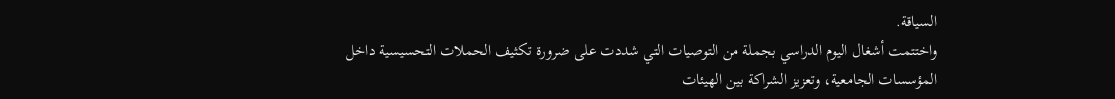السياقة.
واختتمت أشغال اليوم الدراسي بجملة من التوصيات التي شددت على ضرورة تكثيف الحملات التحسيسية داخل المؤسسات الجامعية، وتعزيز الشراكة بين الهيئات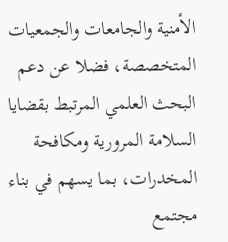الأمنية والجامعات والجمعيات المتخصصة، فضلا عن دعم البحث العلمي المرتبط بقضايا السلامة المرورية ومكافحة المخدرات، بما يسهم في بناء مجتمع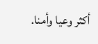أكثر وعيا وأمنا.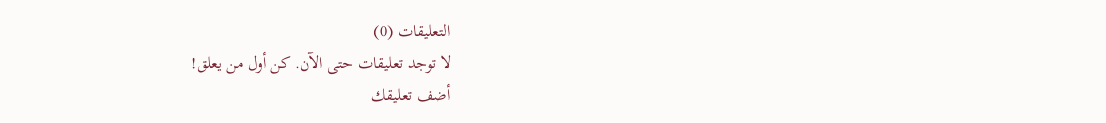التعليقات (0)
لا توجد تعليقات حتى الآن. كن أول من يعلق!
أضف تعليقك